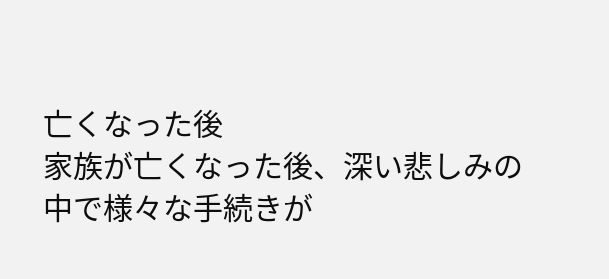亡くなった後
家族が亡くなった後、深い悲しみの中で様々な手続きが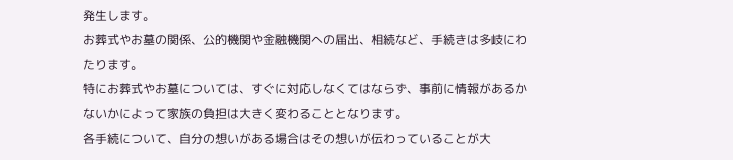発生します。
お葬式やお墓の関係、公的機関や金融機関への届出、相続など、手続きは多岐にわたります。
特にお葬式やお墓については、すぐに対応しなくてはならず、事前に情報があるかないかによって家族の負担は大きく変わることとなります。
各手続について、自分の想いがある場合はその想いが伝わっていることが大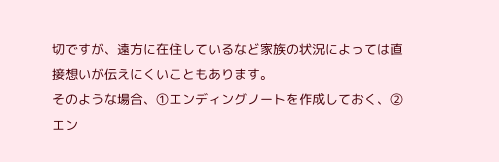切ですが、遠方に在住しているなど家族の状況によっては直接想いが伝えにくいこともあります。
そのような場合、①エンディングノートを作成しておく、②エン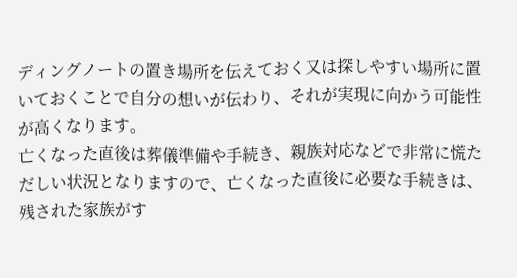ディングノートの置き場所を伝えておく又は探しやすい場所に置いておくことで自分の想いが伝わり、それが実現に向かう可能性が高くなります。
亡くなった直後は葬儀準備や手続き、親族対応などで非常に慌ただしい状況となりますので、亡くなった直後に必要な手続きは、残された家族がす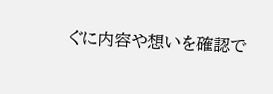ぐに内容や想いを確認で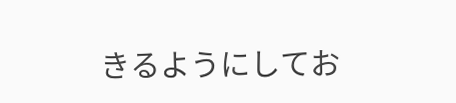きるようにしてお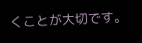くことが大切です。